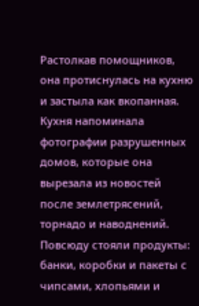Растолкав помощников, она протиснулась на кухню и застыла как вкопанная. Кухня напоминала фотографии разрушенных домов, которые она вырезала из новостей после землетрясений, торнадо и наводнений. Повсюду стояли продукты: банки, коробки и пакеты с чипсами, хлопьями и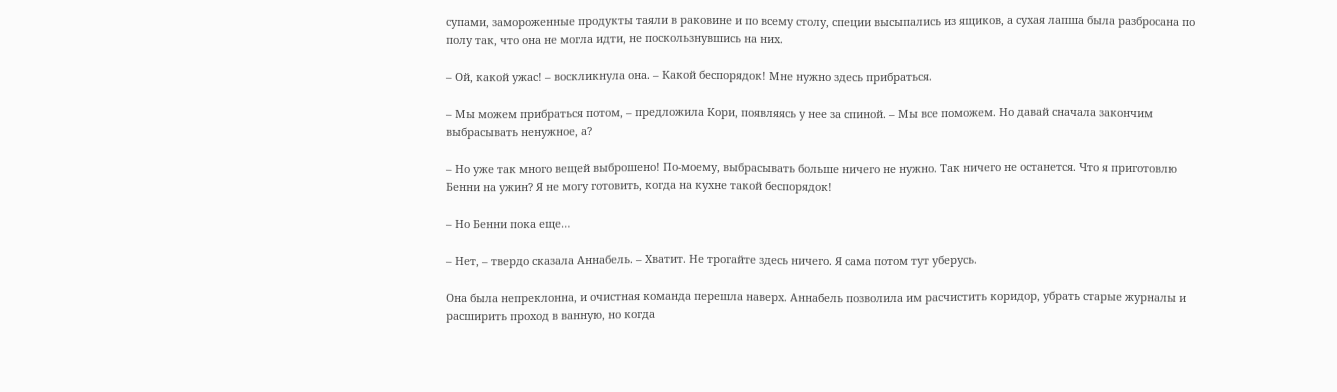супами, замороженные продукты таяли в раковине и по всему столу, специи высыпались из ящиков, а сухая лапша была разбросана по полу так, что она не могла идти, не поскользнувшись на них.

– Ой, какой ужас! – воскликнула она. – Какой беспорядок! Мне нужно здесь прибраться.

– Мы можем прибраться потом, – предложила Кори, появляясь у нее за спиной. – Мы все поможем. Но давай сначала закончим выбрасывать ненужное, а?

– Но уже так много вещей выброшено! По-моему, выбрасывать больше ничего не нужно. Так ничего не останется. Что я приготовлю Бенни на ужин? Я не могу готовить, когда на кухне такой беспорядок!

– Но Бенни пока еще…

– Нет, – твердо сказала Аннабель. – Хватит. Не трогайте здесь ничего. Я сама потом тут уберусь.

Она была непреклонна, и очистная команда перешла наверх. Аннабель позволила им расчистить коридор, убрать старые журналы и расширить проход в ванную, но когда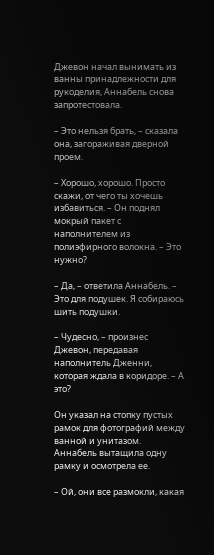Джевон начал вынимать из ванны принадлежности для рукоделия, Аннабель снова запротестовала.

– Это нельзя брать, – сказала она, загораживая дверной проем.

– Хорошо, хорошо. Просто скажи, от чего ты хочешь избавиться. – Он поднял мокрый пакет с наполнителем из полиэфирного волокна. – Это нужно?

– Да, – ответила Аннабель. – Это для подушек. Я собираюсь шить подушки.

– Чудесно, – произнес Джевон, передавая наполнитель Дженни, которая ждала в коридоре. – А это?

Он указал на стопку пустых рамок для фотографий между ванной и унитазом. Аннабель вытащила одну рамку и осмотрела ее.

– Ой, они все размокли, какая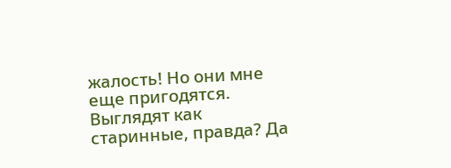жалость! Но они мне еще пригодятся. Выглядят как старинные, правда? Да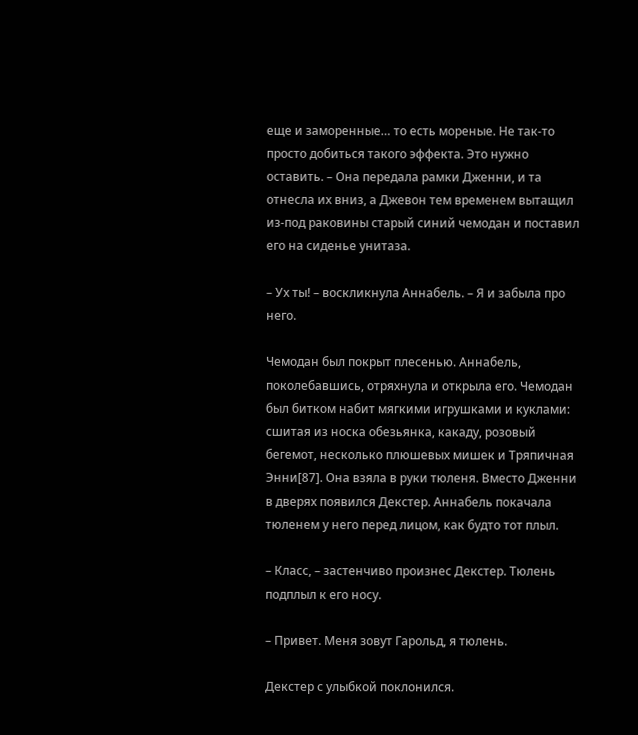еще и заморенные… то есть мореные. Не так-то просто добиться такого эффекта. Это нужно оставить. – Она передала рамки Дженни, и та отнесла их вниз, а Джевон тем временем вытащил из-под раковины старый синий чемодан и поставил его на сиденье унитаза.

– Ух ты! – воскликнула Аннабель. – Я и забыла про него.

Чемодан был покрыт плесенью. Аннабель, поколебавшись, отряхнула и открыла его. Чемодан был битком набит мягкими игрушками и куклами: сшитая из носка обезьянка, какаду, розовый бегемот, несколько плюшевых мишек и Тряпичная Энни[87]. Она взяла в руки тюленя. Вместо Дженни в дверях появился Декстер. Аннабель покачала тюленем у него перед лицом, как будто тот плыл.

– Класс, – застенчиво произнес Декстер. Тюлень подплыл к его носу.

– Привет. Меня зовут Гарольд, я тюлень.

Декстер с улыбкой поклонился.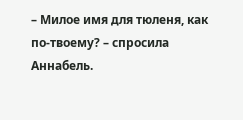– Милое имя для тюленя, как по-твоему? – спросила Аннабель.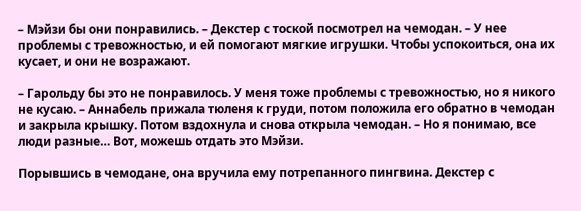– Мэйзи бы они понравились. – Декстер с тоской посмотрел на чемодан. – У нее проблемы с тревожностью, и ей помогают мягкие игрушки. Чтобы успокоиться, она их кусает, и они не возражают.

– Гарольду бы это не понравилось. У меня тоже проблемы с тревожностью, но я никого не кусаю. – Аннабель прижала тюленя к груди, потом положила его обратно в чемодан и закрыла крышку. Потом вздохнула и снова открыла чемодан. – Но я понимаю, все люди разные… Вот, можешь отдать это Мэйзи.

Порывшись в чемодане, она вручила ему потрепанного пингвина. Декстер с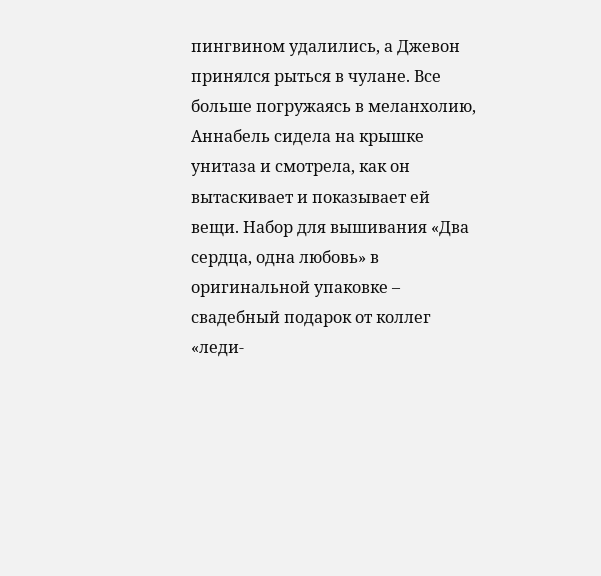пингвином удалились, а Джевон принялся рыться в чулане. Все больше погружаясь в меланхолию, Аннабель сидела на крышке унитаза и смотрела, как он вытаскивает и показывает ей вещи. Набор для вышивания «Два сердца, одна любовь» в оригинальной упаковке – свадебный подарок от коллег «леди-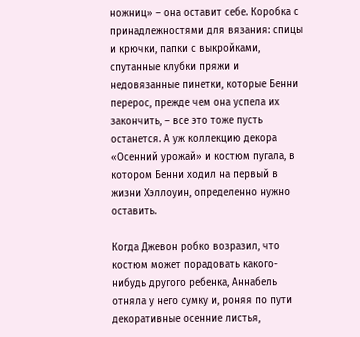ножниц» – она оставит себе. Коробка с принадлежностями для вязания: спицы и крючки, папки с выкройками, спутанные клубки пряжи и недовязанные пинетки, которые Бенни перерос, прежде чем она успела их закончить, – все это тоже пусть останется. А уж коллекцию декора «Осенний урожай» и костюм пугала, в котором Бенни ходил на первый в жизни Хэллоуин, определенно нужно оставить.

Когда Джевон робко возразил, что костюм может порадовать какого-нибудь другого ребенка, Аннабель отняла у него сумку и, роняя по пути декоративные осенние листья,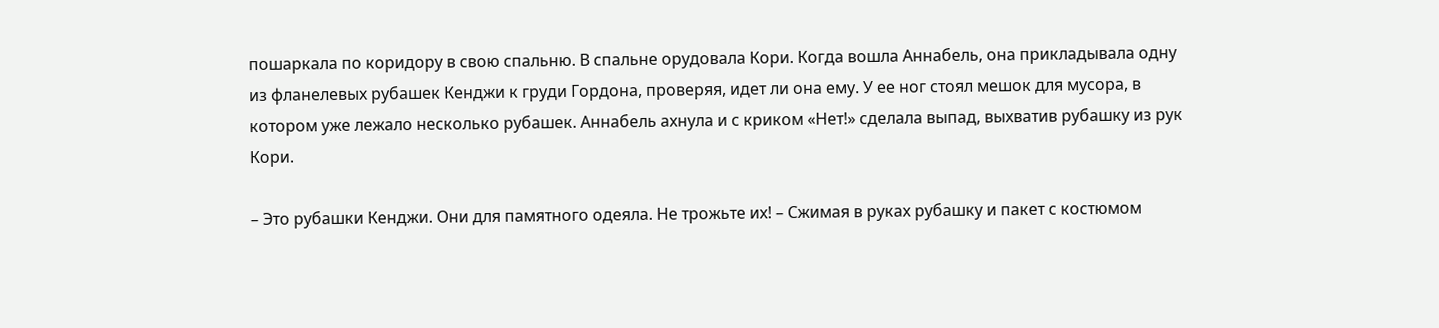пошаркала по коридору в свою спальню. В спальне орудовала Кори. Когда вошла Аннабель, она прикладывала одну из фланелевых рубашек Кенджи к груди Гордона, проверяя, идет ли она ему. У ее ног стоял мешок для мусора, в котором уже лежало несколько рубашек. Аннабель ахнула и с криком «Нет!» сделала выпад, выхватив рубашку из рук Кори.

– Это рубашки Кенджи. Они для памятного одеяла. Не трожьте их! – Сжимая в руках рубашку и пакет с костюмом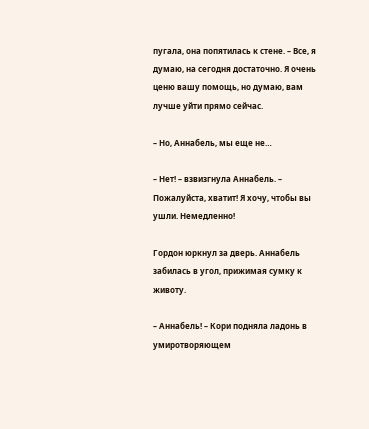пугала, она попятилась к стене. – Все, я думаю, на сегодня достаточно. Я очень ценю вашу помощь, но думаю, вам лучше уйти прямо сейчас.

– Но, Аннабель, мы еще не…

– Нет! – взвизгнула Аннабель. – Пожалуйста, хватит! Я хочу, чтобы вы ушли. Немедленно!

Гордон юркнул за дверь. Аннабель забилась в угол, прижимая сумку к животу.

– Аннабель! – Кори подняла ладонь в умиротворяющем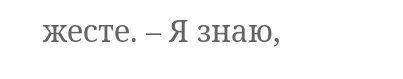жесте. – Я знаю,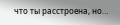что ты расстроена, но…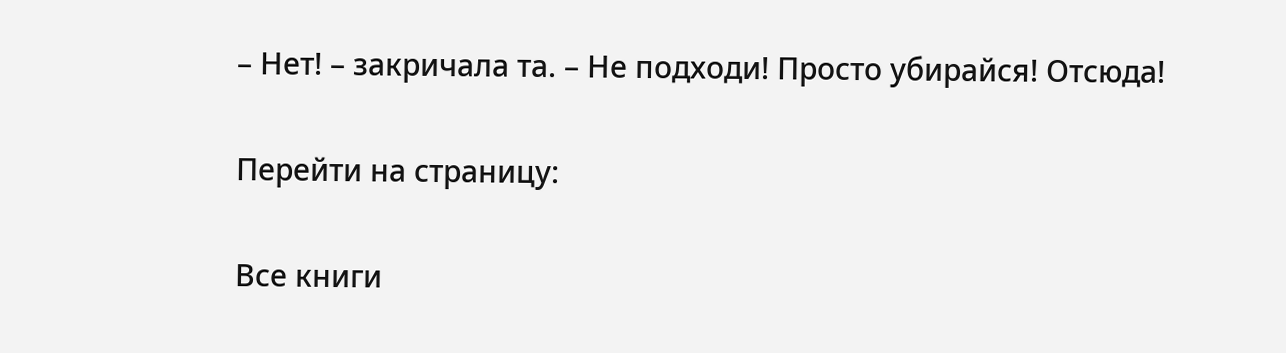– Нет! – закричала та. – Не подходи! Просто убирайся! Отсюда!

Перейти на страницу:

Все книги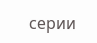серии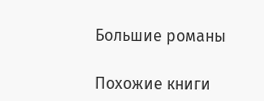Большие романы

Похожие книги